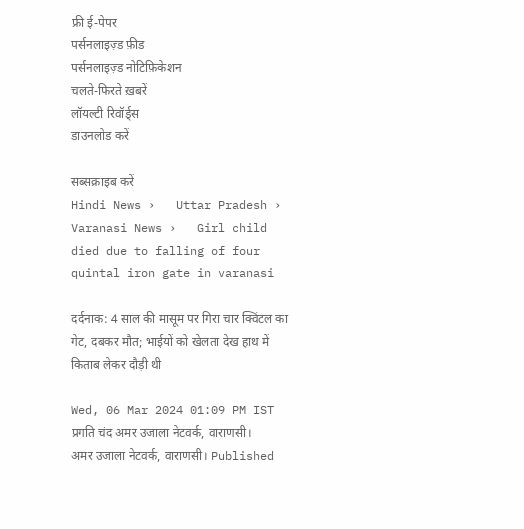फ्री ई-पेपर
पर्सनलाइज़्ड फ़ीड
पर्सनलाइज़्ड नोटिफ़िकेशन
चलते-फिरते ख़बरें
लॉयल्टी रिवॉर्ड्स
डाउनलोड करें

सब्सक्राइब करें
Hindi News ›   Uttar Pradesh ›   Varanasi News ›   Girl child died due to falling of four quintal iron gate in varanasi

दर्दनाक: 4 साल की मासूम पर गिरा चार क्विंटल का गेट, दबकर मौत; भाईयों को खेलता देख हाथ में किताब लेकर दौड़ी थी

Wed, 06 Mar 2024 01:09 PM IST
प्रगति चंद अमर उजाला नेटवर्क, वाराणसी।
अमर उजाला नेटवर्क, वाराणसी। Published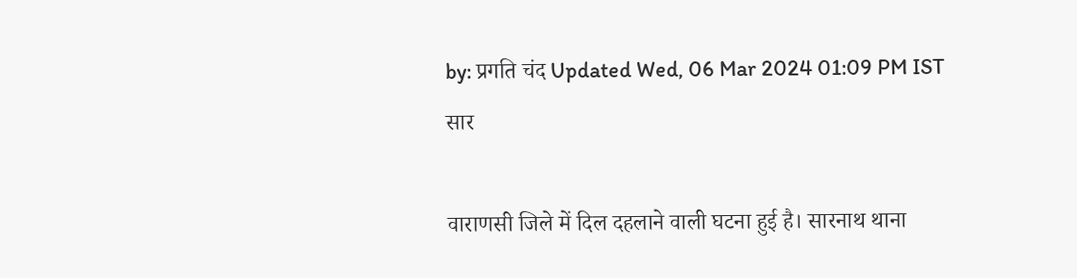by: प्रगति चंद Updated Wed, 06 Mar 2024 01:09 PM IST
सार

वाराणसी जिले में दिल दहलाने वाली घटना हुई है। सारनाथ थाना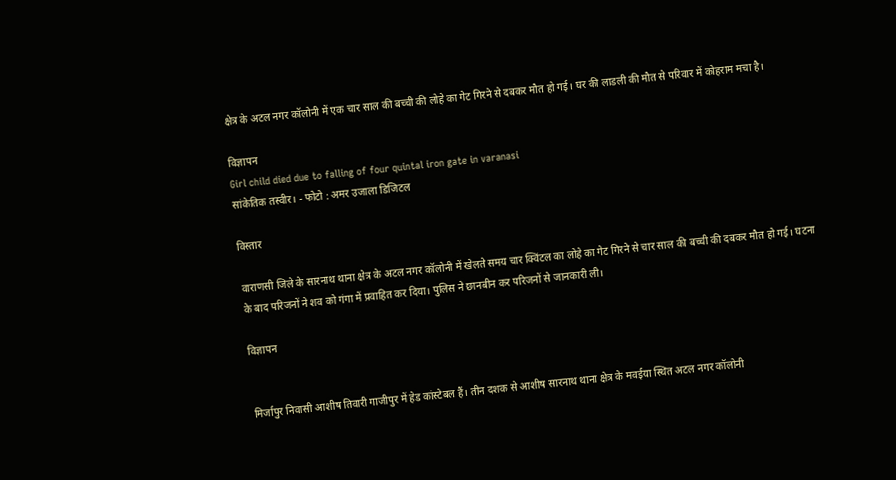क्षेत्र के अटल नगर कॉलोनी में एक चार साल की बच्ची की लोहे का गेट गिरने से दबकर मौत हो गई। घर की लाडली की मौत से परिवार में कोहराम मचा है।

विज्ञापन
Girl child died due to falling of four quintal iron gate in varanasi
सांकेतिक तस्वीर। - फोटो : अमर उजाला डिजिटल

विस्तार

वाराणसी जिले के सारनाथ थाना क्षेत्र के अटल नगर कॉलोनी में खेलते समय चार क्विंटल का लोहे का गेट गिरने से चार साल की बच्ची की दबकर मौत हो गई। घटना के बाद परिजनों ने शव को गंगा में प्रवाहित कर दिया। पुलिस ने छानबीन कर परिजनों से जानकारी ली।

विज्ञापन


मिर्जापुर निवासी आशीष तिवारी गाजीपुर में हेड कांस्टेबल हैं। तीन दशक से आशीष सारनाथ थाना क्षेत्र के मवईया स्थित अटल नगर कॉलोनी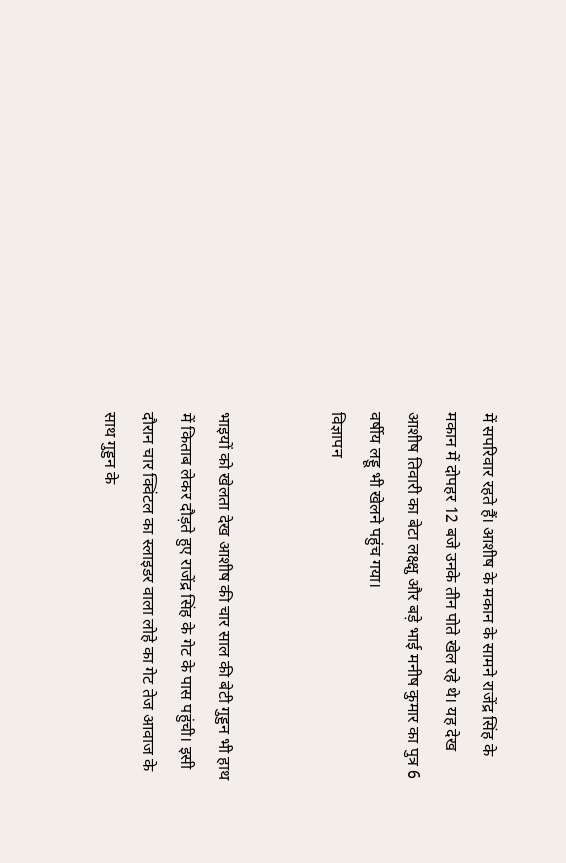में सपरिवार रहते हैं। आशीष के मकान के सामने राजेंद्र सिंह के मकान में दोपहर 12 बजे उनके तीन पोते खेल रहे थे। यह देख आशीष तिवारी का बेटा लक्ष्क्षु और बड़े भाई मनीष कुमार का पुत्र 6 वर्षीय लड्डू भी खेलने पहुंच गया।
विज्ञापन


भाइयों को खेलता देख आशीष की चार साल की बेटी गुड्डन भी हाथ में किताब लेकर दौड़ते हुए राजेंद्र सिंह के गेट के पास पहुंची। इसी दौरान चार क्विंटल का स्लाइडर वाला लोहे का गेट तेज आवाज के साथ गुड्डन के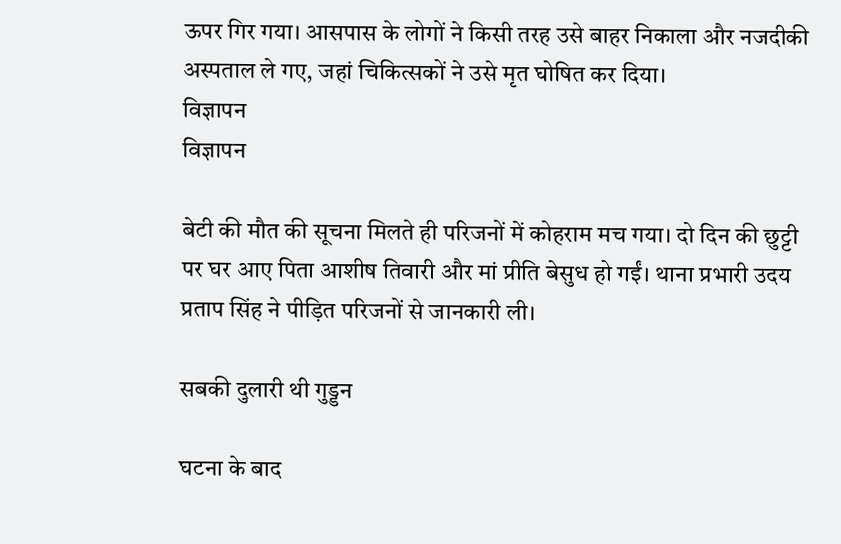ऊपर गिर गया। आसपास के लोगों ने किसी तरह उसे बाहर निकाला और नजदीकी अस्पताल ले गए, जहां चिकित्सकों ने उसे मृत घोषित कर दिया।
विज्ञापन
विज्ञापन

बेटी की मौत की सूचना मिलते ही परिजनों में कोहराम मच गया। दो दिन की छुट्टी पर घर आए पिता आशीष तिवारी और मां प्रीति बेसुध हो गईं। थाना प्रभारी उदय प्रताप सिंह ने पीड़ित परिजनों से जानकारी ली।

सबकी दुलारी थी गुड्डन

घटना के बाद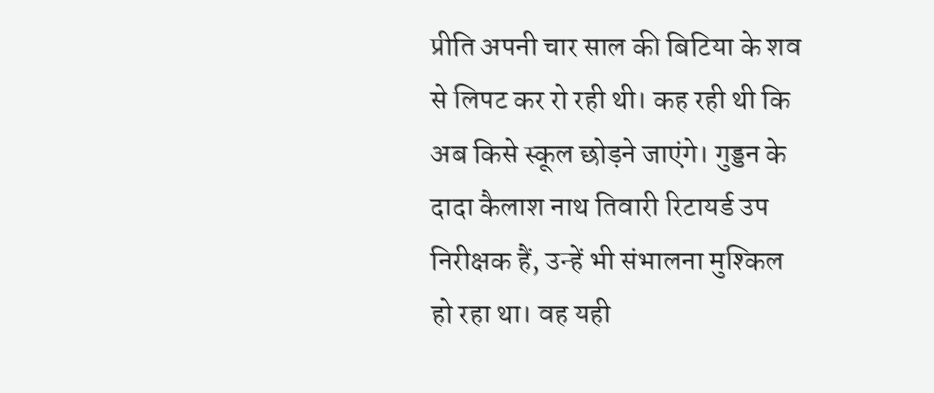प्रीति अपनी चार साल की बिटिया के शव से लिपट कर रो रही थी। कह रही थी कि अब किसे स्कूल छोड़ने जाएंगे। गुड्डन के दादा कैलाश नाथ तिवारी रिटायर्ड उप निरीक्षक हैं, उन्हें भी संभालना मुश्किल हो रहा था। वह यही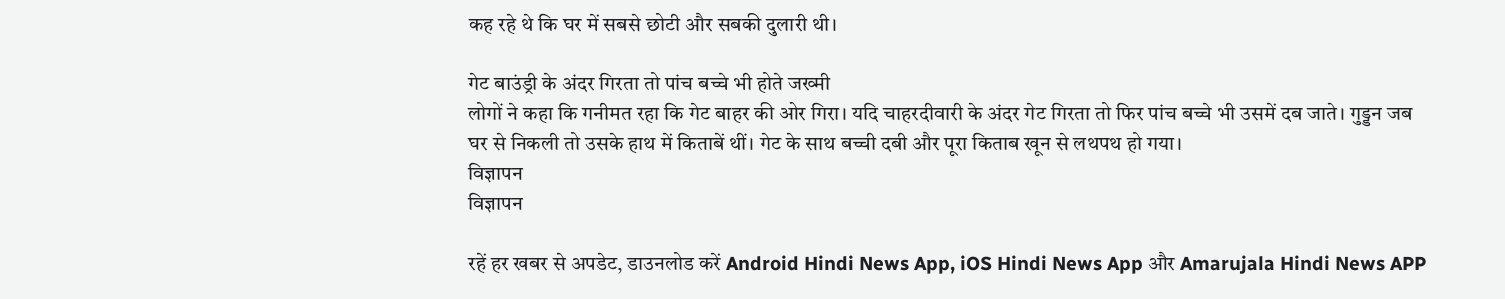कह रहे थे कि घर में सबसे छोटी और सबकी दुलारी थी।

गेट बाउंड्री के अंदर गिरता तो पांच बच्चे भी होते जख्मी
लोगों ने कहा कि गनीमत रहा कि गेट बाहर की ओर गिरा। यदि चाहरदीवारी के अंदर गेट गिरता तो फिर पांच बच्चे भी उसमें दब जाते। गुड्डन जब घर से निकली तो उसके हाथ में किताबें थीं। गेट के साथ बच्ची दबी और पूरा किताब खून से लथपथ हो गया।
विज्ञापन
विज्ञापन

रहें हर खबर से अपडेट, डाउनलोड करें Android Hindi News App, iOS Hindi News App और Amarujala Hindi News APP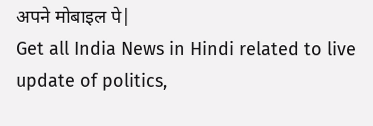अपने मोबाइल पे|
Get all India News in Hindi related to live update of politics,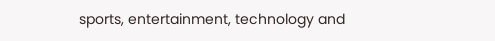sports, entertainment, technology and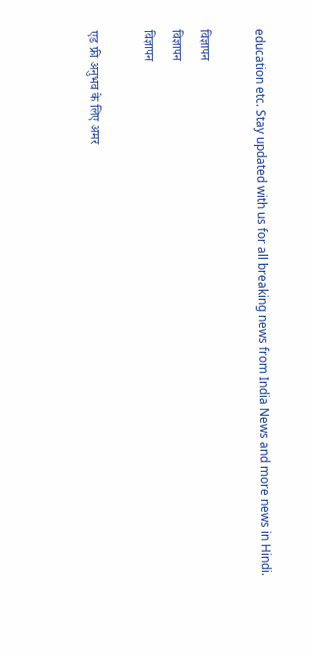education etc. Stay updated with us for all breaking news from India News and more news in Hindi.

विज्ञापन
विज्ञापन
विज्ञापन

एड फ्री अनुभव के लिए अमर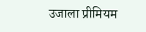उजाला प्रीमियम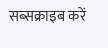सब्सक्राइब करें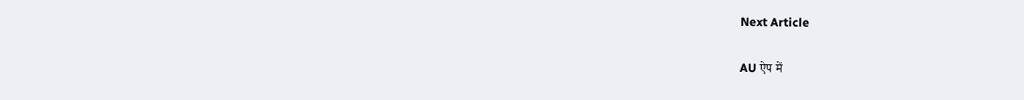Next Article

AU ऐप में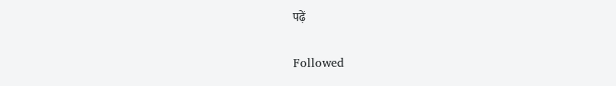पढ़ें

Followed